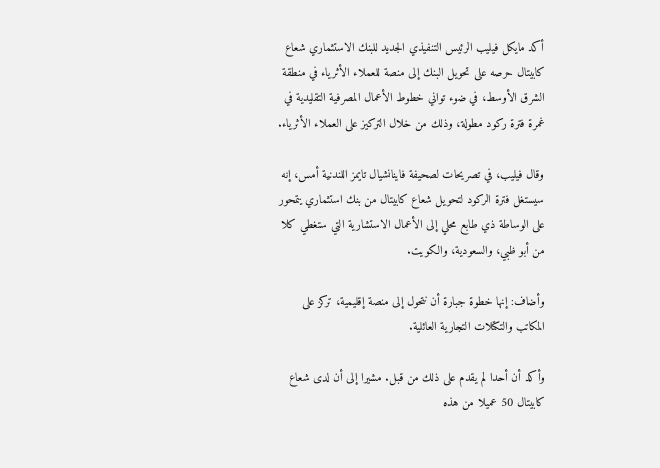أكد مايكل فيليب الرئيس التنفيذي الجديد للبنك الاستثماري شعاع كابيتال حرصه على تحويل البنك إلى منصة للعملاء الأثرياء في منطقة الشرق الأوسط، في ضوء تواني خطوط الأعمال المصرفية التقليدية في غمرة فترة ركود مطولة، وذلك من خلال التركيز على العملاء الأثرياء.

وقال فيليب، في تصريحات لصحيفة فاينانشيال تايمز اللندنية أمس، إنه سيستغل فترة الركود لتحويل شعاع كابيتال من بنك استثماري يتمحور على الوساطة ذي طابع محلي إلى الأعمال الاستشارية التي ستغطي كلا من أبو ظبي، والسعودية، والكويت.

وأضاف: إنها خطوة جبارة أن نتحول إلى منصة إقليمية، تركز على المكاتب والتكتلات التجارية العائلية.

وأكد أن أحدا لم يقدم على ذلك من قبل. مشيرا إلى أن لدى شعاع كابيتال 50 عميلا من هذه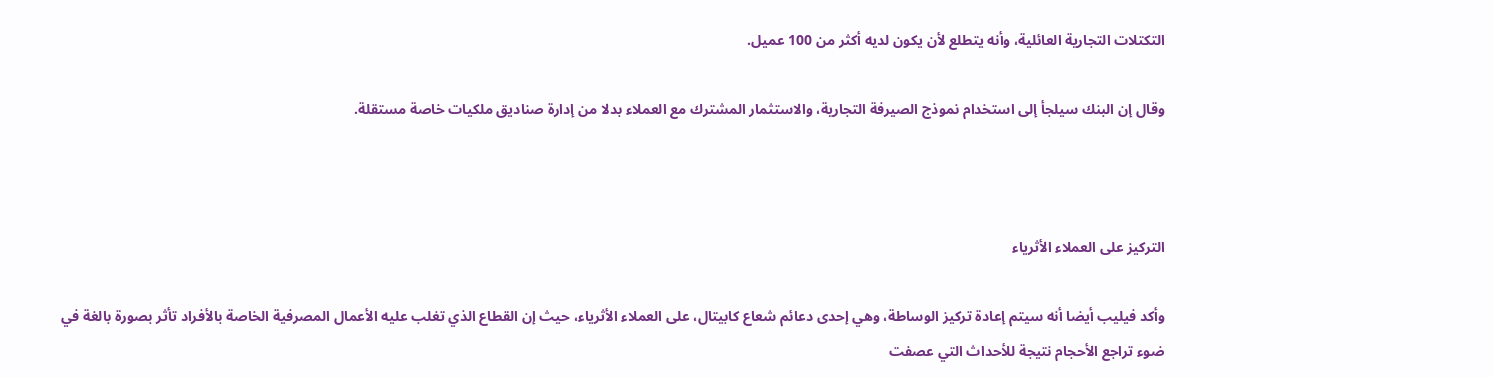التكتلات التجارية العائلية، وأنه يتطلع لأن يكون لديه أكثر من 100 عميل.

وقال إن البنك سيلجأ إلى استخدام نموذج الصيرفة التجارية، والاستثمار المشترك مع العملاء بدلا من إدارة صناديق ملكيات خاصة مستقلة.



التركيز على العملاء الأثرياء

وأكد فيليب أيضا أنه سيتم إعادة تركيز الوساطة، وهي إحدى دعائم شعاع كابيتال، على العملاء الأثرياء، حيث إن القطاع الذي تغلب عليه الأعمال المصرفية الخاصة بالأفراد تأثر بصورة بالغة في ضوء تراجع الأحجام نتيجة للأحداث التي عصفت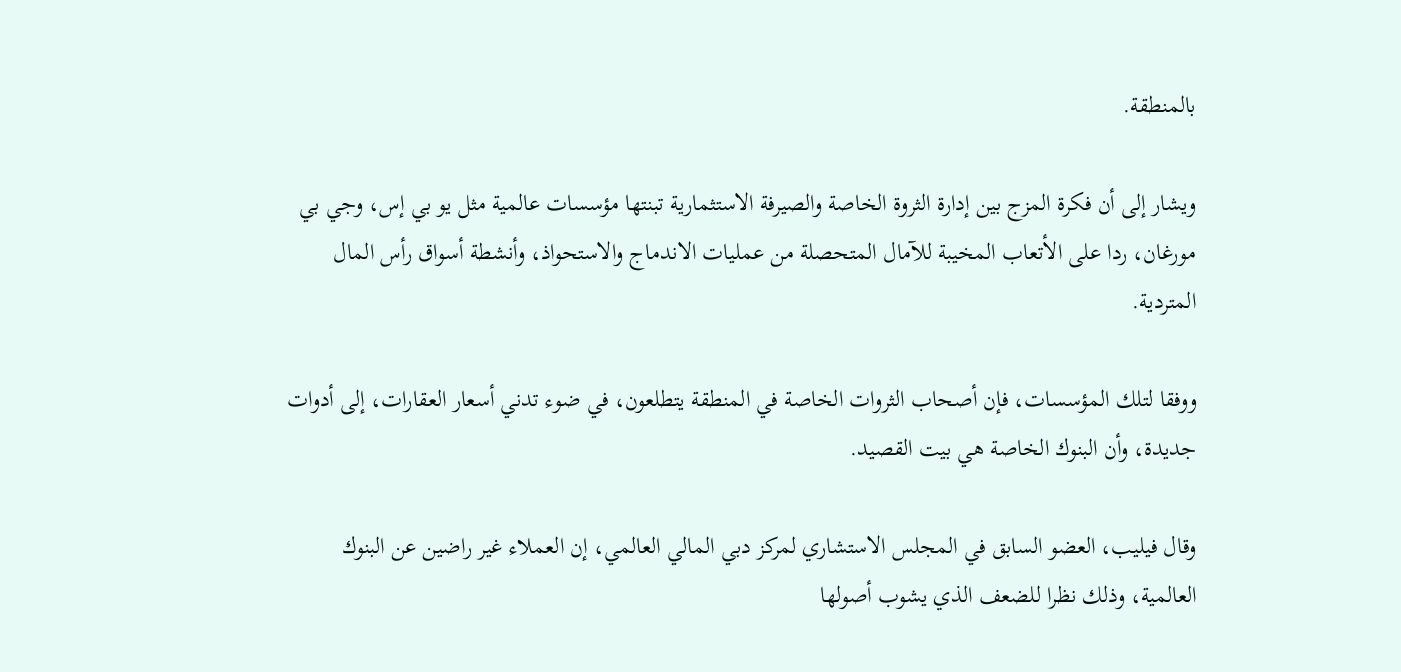بالمنطقة.

ويشار إلى أن فكرة المزج بين إدارة الثروة الخاصة والصيرفة الاستثمارية تبنتها مؤسسات عالمية مثل يو بي إس، وجي بي مورغان، ردا على الأتعاب المخيبة للآمال المتحصلة من عمليات الاندماج والاستحواذ، وأنشطة أسواق رأس المال المتردية.

ووفقا لتلك المؤسسات، فإن أصحاب الثروات الخاصة في المنطقة يتطلعون، في ضوء تدني أسعار العقارات، إلى أدوات جديدة، وأن البنوك الخاصة هي بيت القصيد.

وقال فيليب، العضو السابق في المجلس الاستشاري لمركز دبي المالي العالمي، إن العملاء غير راضين عن البنوك العالمية، وذلك نظرا للضعف الذي يشوب أصولها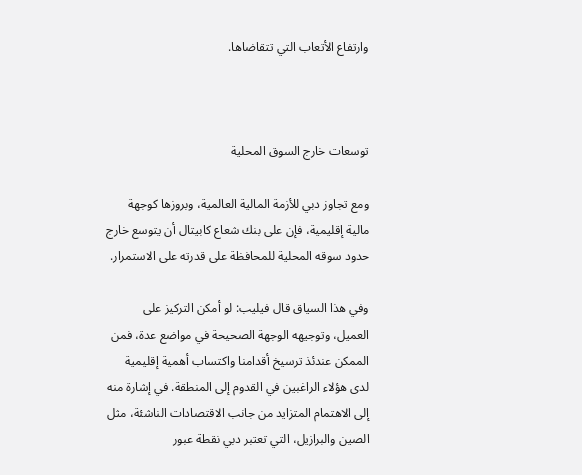وارتفاع الأتعاب التي تتقاضاها.



توسعات خارج السوق المحلية

ومع تجاوز دبي للأزمة المالية العالمية، وبروزها كوجهة مالية إقليمية، فإن على بنك شعاع كابيتال أن يتوسع خارج حدود سوقه المحلية للمحافظة على قدرته على الاستمرار.

وفي هذا السياق قال فيليب: لو أمكن التركيز على العميل، وتوجيهه الوجهة الصحيحة في مواضع عدة، فمن الممكن عندئذ ترسيخ أقدامنا واكتساب أهمية إقليمية لدى هؤلاء الراغبين في القدوم إلى المنطقة. في إشارة منه إلى الاهتمام المتزايد من جانب الاقتصادات الناشئة، مثل الصين والبرازيل، التي تعتبر دبي نقطة عبور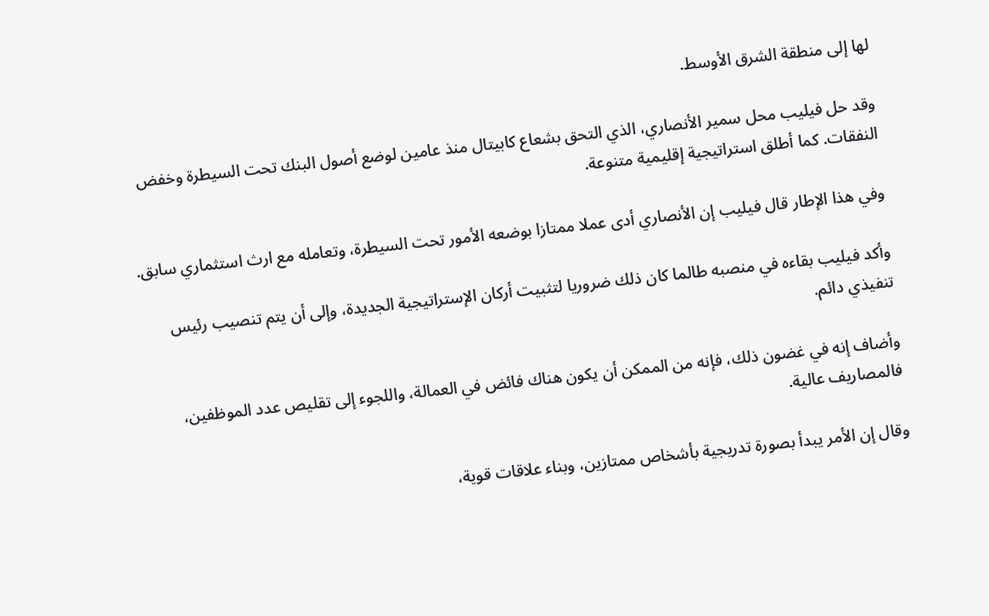لها إلى منطقة الشرق الأوسط.

وقد حل فيليب محل سمير الأنصاري، الذي التحق بشعاع كابيتال منذ عامين لوضع أصول البنك تحت السيطرة وخفض النفقات. كما أطلق استراتيجية إقليمية متنوعة.

وفي هذا الإطار قال فيليب إن الأنصاري أدى عملا ممتازا بوضعه الأمور تحت السيطرة، وتعامله مع ارث استثماري سابق.

وأكد فيليب بقاءه في منصبه طالما كان ذلك ضروريا لتثبيت أركان الإستراتيجية الجديدة، وإلى أن يتم تنصيب رئيس تنفيذي دائم.

وأضاف إنه في غضون ذلك، فإنه من الممكن أن يكون هناك فائض في العمالة، واللجوء إلى تقليص عدد الموظفين، فالمصاريف عالية.

وقال إن الأمر يبدأ بصورة تدريجية بأشخاص ممتازين، وبناء علاقات قوية،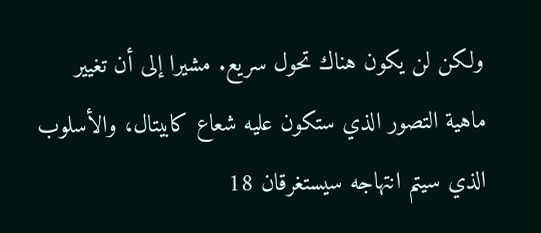ولكن لن يكون هناك تحول سريع. مشيرا إلى أن تغيير ماهية التصور الذي ستكون عليه شعاع كابيتال، والأسلوب الذي سيتم انتهاجه سيستغرقان 18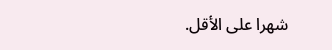شهرا على الأقل.